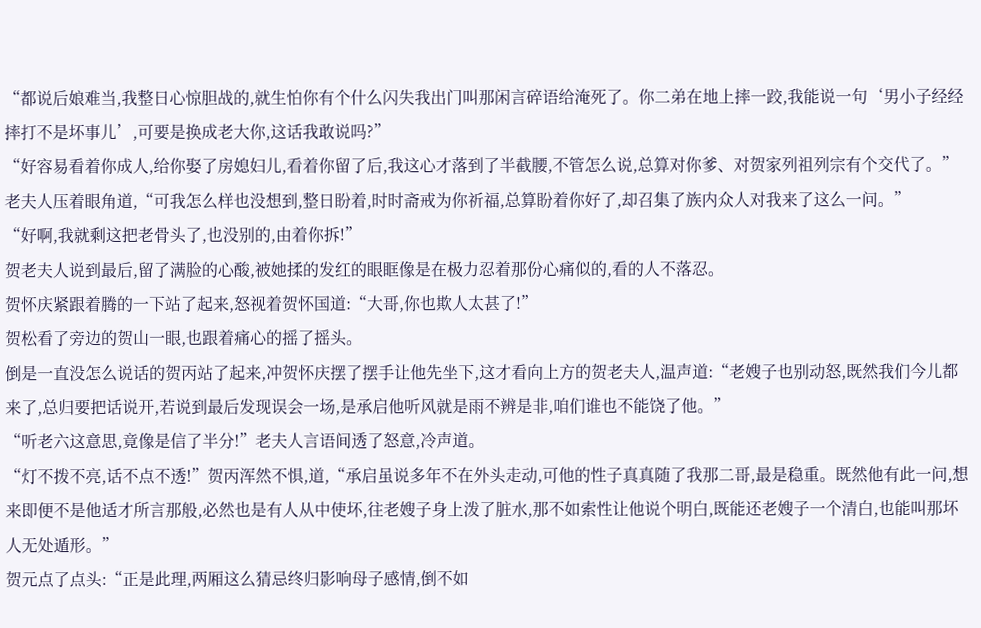“都说后娘难当,我整日心惊胆战的,就生怕你有个什么闪失我出门叫那闲言碎语给淹死了。你二弟在地上摔一跤,我能说一句‘男小子经经摔打不是坏事儿’,可要是换成老大你,这话我敢说吗?”
“好容易看着你成人,给你娶了房媳妇儿,看着你留了后,我这心才落到了半截腰,不管怎么说,总算对你爹、对贺家列祖列宗有个交代了。”老夫人压着眼角道,“可我怎么样也没想到,整日盼着,时时斋戒为你祈福,总算盼着你好了,却召集了族内众人对我来了这么一问。”
“好啊,我就剩这把老骨头了,也没别的,由着你拆!”
贺老夫人说到最后,留了满脸的心酸,被她揉的发红的眼眶像是在极力忍着那份心痛似的,看的人不落忍。
贺怀庆紧跟着腾的一下站了起来,怒视着贺怀国道:“大哥,你也欺人太甚了!”
贺松看了旁边的贺山一眼,也跟着痛心的摇了摇头。
倒是一直没怎么说话的贺丙站了起来,冲贺怀庆摆了摆手让他先坐下,这才看向上方的贺老夫人,温声道:“老嫂子也别动怒,既然我们今儿都来了,总归要把话说开,若说到最后发现误会一场,是承启他听风就是雨不辨是非,咱们谁也不能饶了他。”
“听老六这意思,竟像是信了半分!”老夫人言语间透了怒意,冷声道。
“灯不拨不亮,话不点不透!”贺丙浑然不惧,道,“承启虽说多年不在外头走动,可他的性子真真随了我那二哥,最是稳重。既然他有此一问,想来即便不是他适才所言那般,必然也是有人从中使坏,往老嫂子身上泼了脏水,那不如索性让他说个明白,既能还老嫂子一个清白,也能叫那坏人无处遁形。”
贺元点了点头:“正是此理,两厢这么猜忌终归影响母子感情,倒不如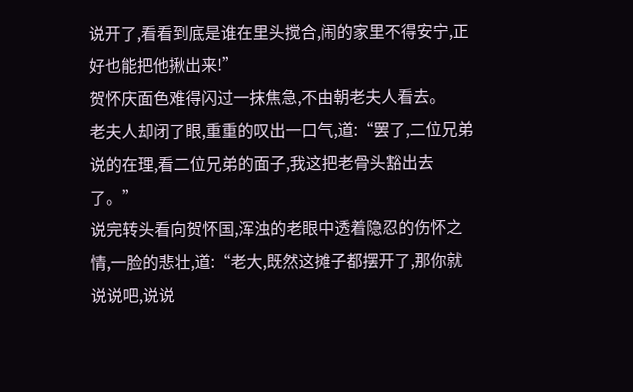说开了,看看到底是谁在里头搅合,闹的家里不得安宁,正好也能把他揪出来!”
贺怀庆面色难得闪过一抹焦急,不由朝老夫人看去。
老夫人却闭了眼,重重的叹出一口气,道:“罢了,二位兄弟说的在理,看二位兄弟的面子,我这把老骨头豁出去了。”
说完转头看向贺怀国,浑浊的老眼中透着隐忍的伤怀之情,一脸的悲壮,道:“老大,既然这摊子都摆开了,那你就说说吧,说说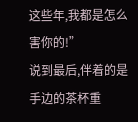这些年,我都是怎么害你的!”
说到最后,伴着的是手边的茶杯重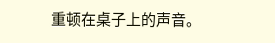重顿在桌子上的声音。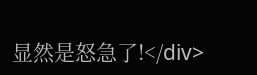显然是怒急了!</div>